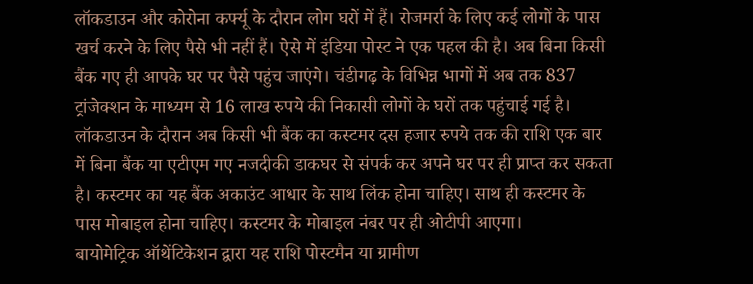लॉकडाउन और कोरोना कर्फ्यू के दौरान लोग घरों में हैं। रोजमर्रा के लिए कई लोगों के पास खर्च करने के लिए पैसे भी नहीं हैं। ऐसे में इंडिया पोस्ट ने एक पहल की है। अब बिना किसी बैंक गए ही आपके घर पर पैसे पहुंच जाएंगे। चंडीगढ़ के विभिन्न भागों में अब तक 837 ट्रांजेक्शन के माध्यम से 16 लाख रुपये की निकासी लोगों के घरों तक पहुंचाई गई है।
लॉकडाउन के दौरान अब किसी भी बैंक का कस्टमर दस हजार रुपये तक की राशि एक बार में बिना बैंक या एटीएम गए नजदीकी डाकघर से संपर्क कर अपने घर पर ही प्राप्त कर सकता है। कस्टमर का यह बैंक अकाउंट आधार के साथ लिंक होना चाहिए। साथ ही कस्टमर के पास मोबाइल होना चाहिए। कस्टमर के मोबाइल नंबर पर ही ओटीपी आएगा।
बायोमेट्रिक ऑथेंटिकेशन द्वारा यह राशि पोस्टमैन या ग्रामीण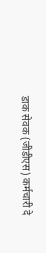डाक सेवक (जीडीएस) कर्मचारी दे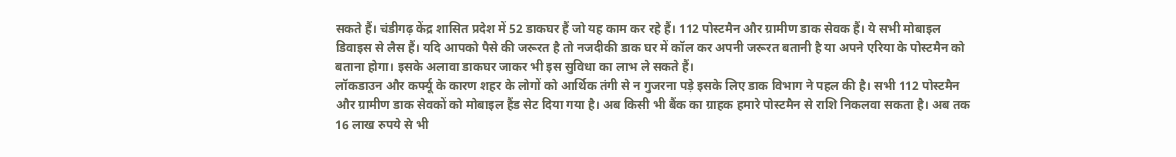सकते हैं। चंडीगढ़ केंद्र शासित प्रदेश में 52 डाकघर हैं जो यह काम कर रहे हैं। 112 पोस्टमैन और ग्रामीण डाक सेवक हैं। ये सभी मोबाइल डिवाइस से लैस हैं। यदि आपको पैसे की जरूरत है तो नजदीकी डाक घर में कॉल कर अपनी जरूरत बतानी है या अपने एरिया के पोस्टमैन को बताना होगा। इसके अलावा डाकघर जाकर भी इस सुविधा का लाभ ले सकते हैं।
लॉकडाउन और कर्फ्यू के कारण शहर के लोगों को आर्थिक तंगी से न गुजरना पड़े इसके लिए डाक विभाग ने पहल की है। सभी 112 पोस्टमैन और ग्रामीण डाक सेवकों को मोबाइल हैंड सेट दिया गया है। अब किसी भी बैंक का ग्राहक हमारे पोस्टमैन से राशि निकलवा सकता है। अब तक 16 लाख रुपये से भी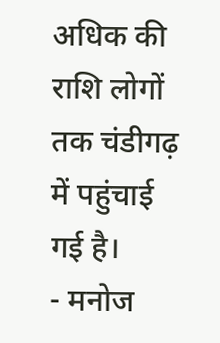अधिक की राशि लोगों तक चंडीगढ़ में पहुंचाई गई है।
- मनोज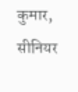कुमार, सीनियर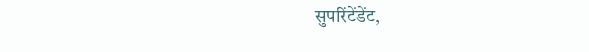सुपरिंटेंडेंट,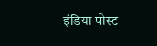इंडिया पोस्ट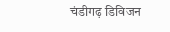चंडीगढ़ डिविजन